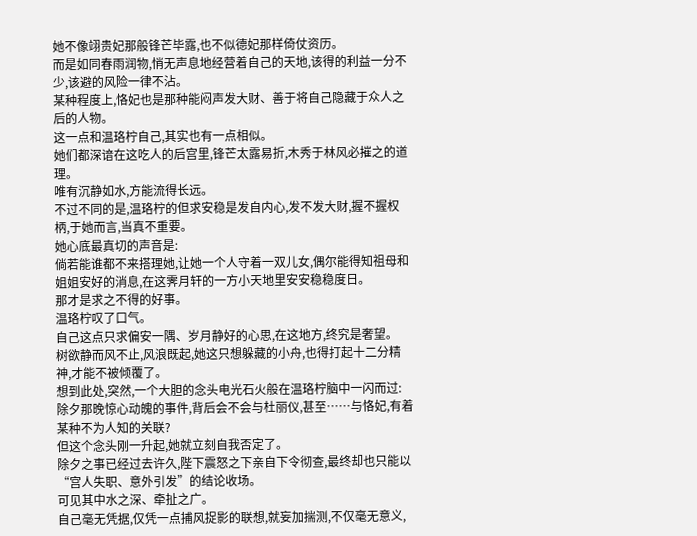她不像翊贵妃那般锋芒毕露,也不似德妃那样倚仗资历。
而是如同春雨润物,悄无声息地经营着自己的天地,该得的利益一分不少,该避的风险一律不沾。
某种程度上,恪妃也是那种能闷声发大财、善于将自己隐藏于众人之后的人物。
这一点和温珞柠自己,其实也有一点相似。
她们都深谙在这吃人的后宫里,锋芒太露易折,木秀于林风必摧之的道理。
唯有沉静如水,方能流得长远。
不过不同的是,温珞柠的但求安稳是发自内心,发不发大财,握不握权柄,于她而言,当真不重要。
她心底最真切的声音是:
倘若能谁都不来搭理她,让她一个人守着一双儿女,偶尔能得知祖母和姐姐安好的消息,在这霁月轩的一方小天地里安安稳稳度日。
那才是求之不得的好事。
温珞柠叹了口气。
自己这点只求偏安一隅、岁月静好的心思,在这地方,终究是奢望。
树欲静而风不止,风浪既起,她这只想躲藏的小舟,也得打起十二分精神,才能不被倾覆了。
想到此处,突然,一个大胆的念头电光石火般在温珞柠脑中一闪而过:
除夕那晚惊心动魄的事件,背后会不会与杜丽仪,甚至……与恪妃,有着某种不为人知的关联?
但这个念头刚一升起,她就立刻自我否定了。
除夕之事已经过去许久,陛下震怒之下亲自下令彻查,最终却也只能以“宫人失职、意外引发”的结论收场。
可见其中水之深、牵扯之广。
自己毫无凭据,仅凭一点捕风捉影的联想,就妄加揣测,不仅毫无意义,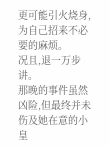更可能引火烧身,为自己招来不必要的麻烦。
况且,退一万步讲。
那晚的事件虽然凶险,但最终并未伤及她在意的小皇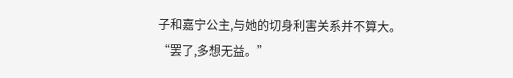子和嘉宁公主,与她的切身利害关系并不算大。
“罢了,多想无益。”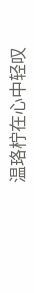温珞柠在心中轻叹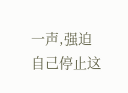一声,强迫自己停止这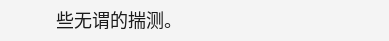些无谓的揣测。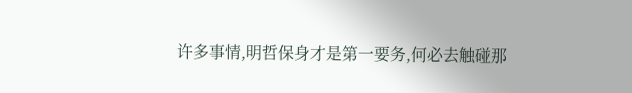许多事情,明哲保身才是第一要务,何必去触碰那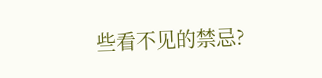些看不见的禁忌?